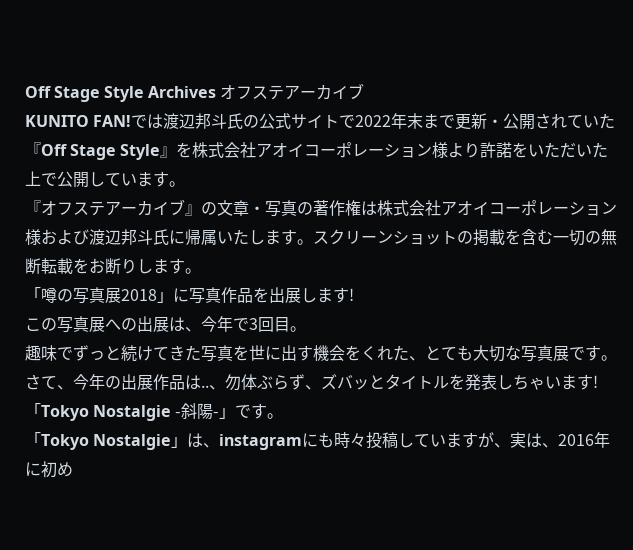Off Stage Style Archives オフステアーカイブ
KUNITO FAN!では渡辺邦斗氏の公式サイトで2022年末まで更新・公開されていた『Off Stage Style』を株式会社アオイコーポレーション様より許諾をいただいた上で公開しています。
『オフステアーカイブ』の文章・写真の著作権は株式会社アオイコーポレーション様および渡辺邦斗氏に帰属いたします。スクリーンショットの掲載を含む一切の無断転載をお断りします。
「噂の写真展2018」に写真作品を出展します!
この写真展への出展は、今年で3回目。
趣味でずっと続けてきた写真を世に出す機会をくれた、とても大切な写真展です。
さて、今年の出展作品は..、勿体ぶらず、ズバッとタイトルを発表しちゃいます!
「Tokyo Nostalgie -斜陽-」です。
「Tokyo Nostalgie」は、instagramにも時々投稿していますが、実は、2016年に初め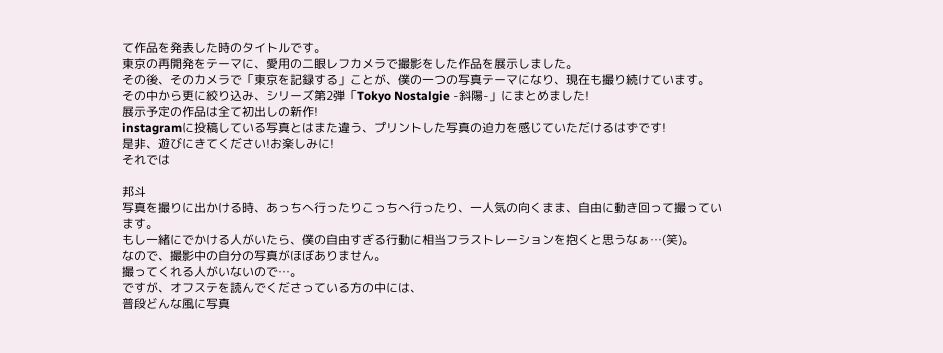て作品を発表した時のタイトルです。
東京の再開発をテーマに、愛用の二眼レフカメラで撮影をした作品を展示しました。
その後、そのカメラで「東京を記録する」ことが、僕の一つの写真テーマになり、現在も撮り続けています。
その中から更に絞り込み、シリーズ第2弾「Tokyo Nostalgie -斜陽-」にまとめました!
展示予定の作品は全て初出しの新作!
instagramに投稿している写真とはまた違う、プリントした写真の迫力を感じていただけるはずです!
是非、遊びにきてください!お楽しみに!
それでは

邦斗
写真を撮りに出かける時、あっちへ行ったりこっちへ行ったり、一人気の向くまま、自由に動き回って撮っています。
もし一緒にでかける人がいたら、僕の自由すぎる行動に相当フラストレーションを抱くと思うなぁ…(笑)。
なので、撮影中の自分の写真がほぼありません。
撮ってくれる人がいないので…。
ですが、オフステを読んでくださっている方の中には、
普段どんな風に写真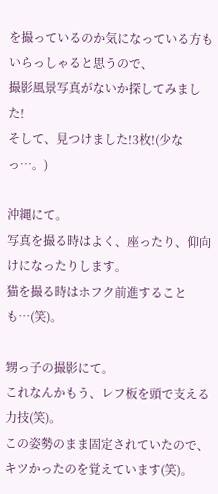を撮っているのか気になっている方もいらっしゃると思うので、
撮影風景写真がないか探してみました!
そして、見つけました!3枚!(少なっ…。)

沖縄にて。
写真を撮る時はよく、座ったり、仰向けになったりします。
猫を撮る時はホフク前進することも…(笑)。

甥っ子の撮影にて。
これなんかもう、レフ板を頭で支える力技(笑)。
この姿勢のまま固定されていたので、キツかったのを覚えています(笑)。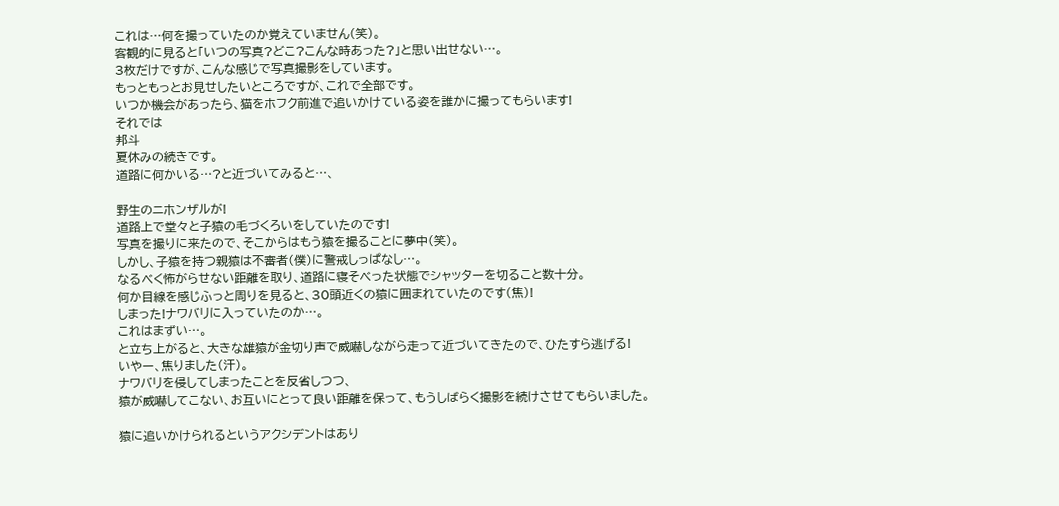これは…何を撮っていたのか覚えていません(笑)。
客観的に見ると「いつの写真?どこ?こんな時あった?」と思い出せない…。
3枚だけですが、こんな感じで写真撮影をしています。
もっともっとお見せしたいところですが、これで全部です。
いつか機会があったら、猫をホフク前進で追いかけている姿を誰かに撮ってもらいます!
それでは
邦斗
夏休みの続きです。
道路に何かいる…?と近づいてみると…、

野生のニホンザルが!
道路上で堂々と子猿の毛づくろいをしていたのです!
写真を撮りに来たので、そこからはもう猿を撮ることに夢中(笑)。
しかし、子猿を持つ親猿は不審者(僕)に警戒しっぱなし…。
なるべく怖がらせない距離を取り、道路に寝そべった状態でシャッターを切ること数十分。
何か目線を感じふっと周りを見ると、30頭近くの猿に囲まれていたのです(焦)!
しまった!ナワバリに入っていたのか…。
これはまずい…。
と立ち上がると、大きな雄猿が金切り声で威嚇しながら走って近づいてきたので、ひたすら逃げる!
いやー、焦りました(汗)。
ナワバリを侵してしまったことを反省しつつ、
猿が威嚇してこない、お互いにとって良い距離を保って、もうしばらく撮影を続けさせてもらいました。

猿に追いかけられるというアクシデントはあり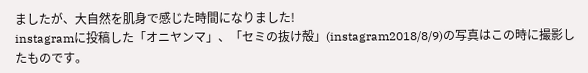ましたが、大自然を肌身で感じた時間になりました!
instagramに投稿した「オニヤンマ」、「セミの抜け殻」(instagram2018/8/9)の写真はこの時に撮影したものです。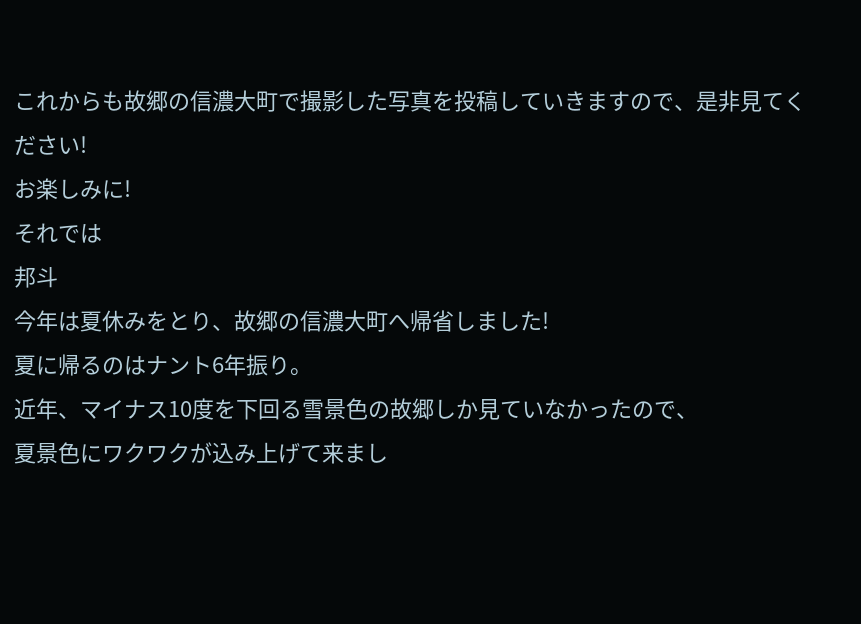これからも故郷の信濃大町で撮影した写真を投稿していきますので、是非見てください!
お楽しみに!
それでは
邦斗
今年は夏休みをとり、故郷の信濃大町へ帰省しました!
夏に帰るのはナント6年振り。
近年、マイナス10度を下回る雪景色の故郷しか見ていなかったので、
夏景色にワクワクが込み上げて来まし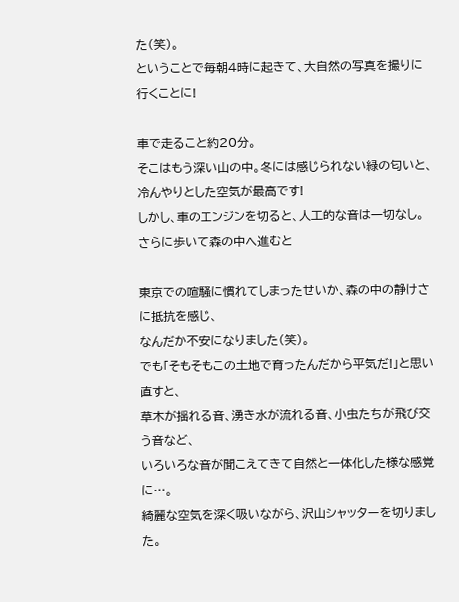た(笑)。
ということで毎朝4時に起きて、大自然の写真を撮りに行くことに!

車で走ること約20分。
そこはもう深い山の中。冬には感じられない緑の匂いと、冷んやりとした空気が最高です!
しかし、車のエンジンを切ると、人工的な音は一切なし。
さらに歩いて森の中へ進むと

東京での喧騒に慣れてしまったせいか、森の中の静けさに抵抗を感じ、
なんだか不安になりました(笑)。
でも「そもそもこの土地で育ったんだから平気だ!」と思い直すと、
草木が揺れる音、湧き水が流れる音、小虫たちが飛び交う音など、
いろいろな音が聞こえてきて自然と一体化した様な感覚に…。
綺麗な空気を深く吸いながら、沢山シャッターを切りました。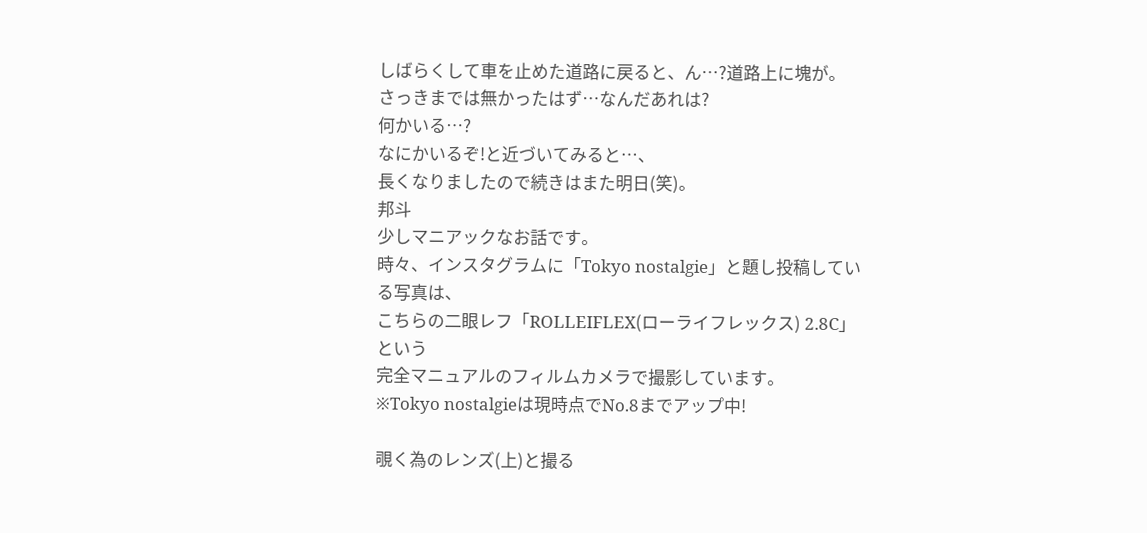しばらくして車を止めた道路に戻ると、ん…?道路上に塊が。
さっきまでは無かったはず…なんだあれは?
何かいる…?
なにかいるぞ!と近づいてみると…、
長くなりましたので続きはまた明日(笑)。
邦斗
少しマニアックなお話です。
時々、インスタグラムに「Tokyo nostalgie」と題し投稿している写真は、
こちらの二眼レフ「ROLLEIFLEX(ローライフレックス) 2.8C」という
完全マニュアルのフィルムカメラで撮影しています。
※Tokyo nostalgieは現時点でNo.8までアップ中!

覗く為のレンズ(上)と撮る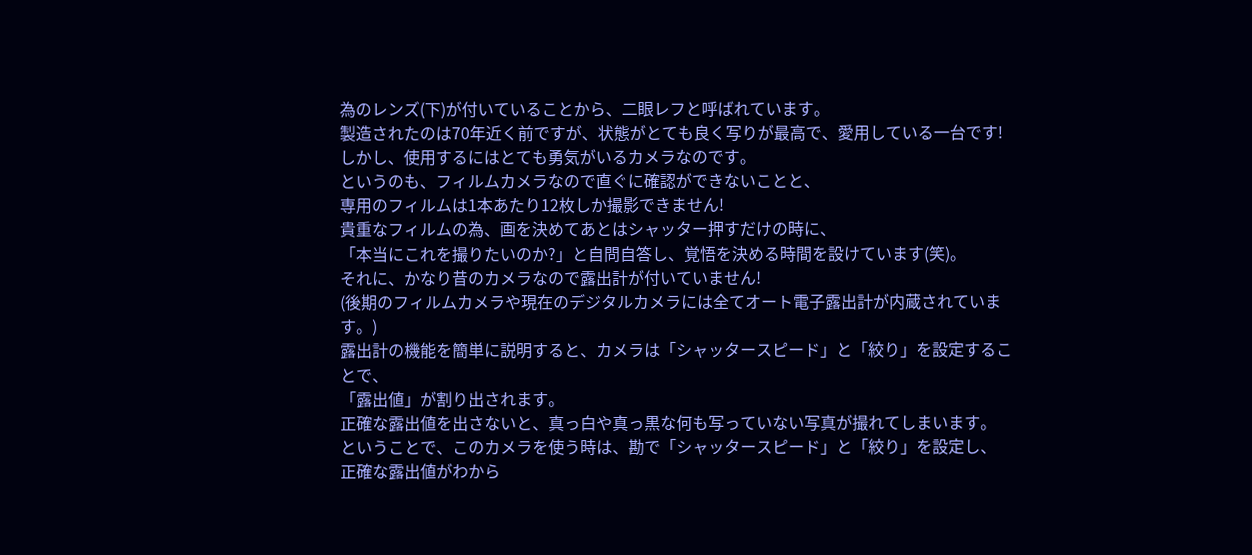為のレンズ(下)が付いていることから、二眼レフと呼ばれています。
製造されたのは70年近く前ですが、状態がとても良く写りが最高で、愛用している一台です!
しかし、使用するにはとても勇気がいるカメラなのです。
というのも、フィルムカメラなので直ぐに確認ができないことと、
専用のフィルムは1本あたり12枚しか撮影できません!
貴重なフィルムの為、画を決めてあとはシャッター押すだけの時に、
「本当にこれを撮りたいのか?」と自問自答し、覚悟を決める時間を設けています(笑)。
それに、かなり昔のカメラなので露出計が付いていません!
(後期のフィルムカメラや現在のデジタルカメラには全てオート電子露出計が内蔵されています。)
露出計の機能を簡単に説明すると、カメラは「シャッタースピード」と「絞り」を設定することで、
「露出値」が割り出されます。
正確な露出値を出さないと、真っ白や真っ黒な何も写っていない写真が撮れてしまいます。
ということで、このカメラを使う時は、勘で「シャッタースピード」と「絞り」を設定し、
正確な露出値がわから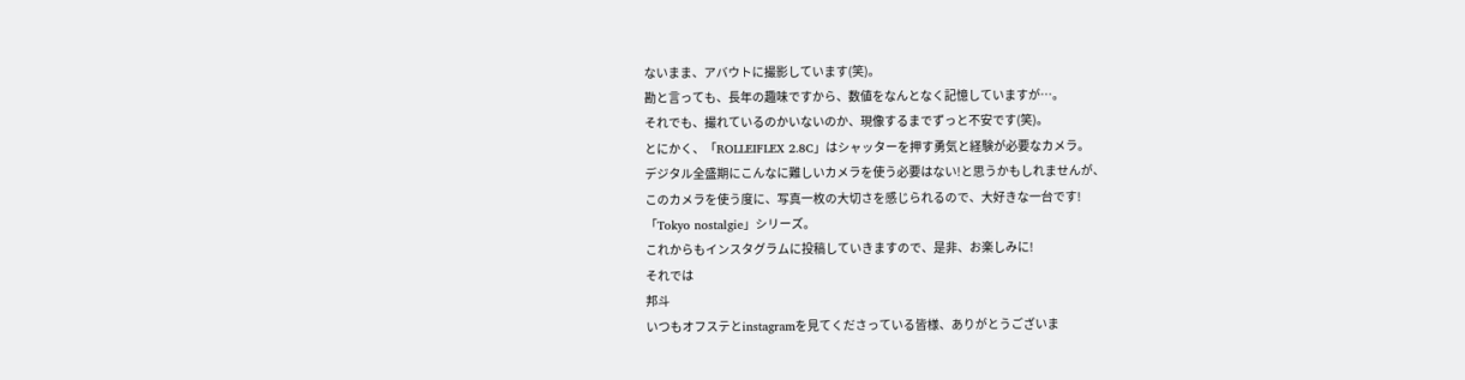ないまま、アバウトに撮影しています(笑)。
勘と言っても、長年の趣味ですから、数値をなんとなく記憶していますが…。
それでも、撮れているのかいないのか、現像するまでずっと不安です(笑)。
とにかく、「ROLLEIFLEX 2.8C」はシャッターを押す勇気と経験が必要なカメラ。
デジタル全盛期にこんなに難しいカメラを使う必要はない!と思うかもしれませんが、
このカメラを使う度に、写真一枚の大切さを感じられるので、大好きな一台です!
「Tokyo nostalgie」シリーズ。
これからもインスタグラムに投稿していきますので、是非、お楽しみに!
それでは
邦斗
いつもオフステとinstagramを見てくださっている皆様、ありがとうございま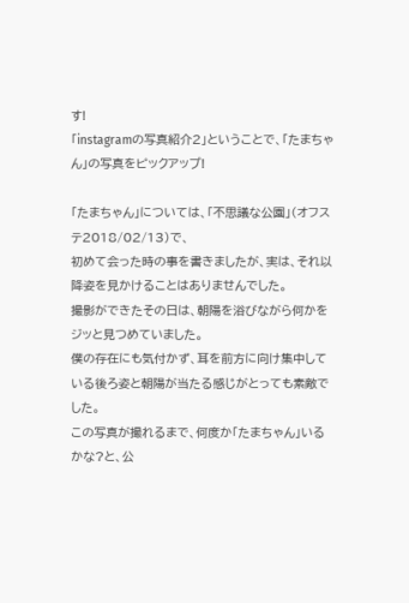す!
「instagramの写真紹介2」ということで、「たまちゃん」の写真をピックアップ!

「たまちゃん」については、「不思議な公園」(オフステ2018/02/13)で、
初めて会った時の事を書きましたが、実は、それ以降姿を見かけることはありませんでした。
撮影ができたその日は、朝陽を浴びながら何かをジッと見つめていました。
僕の存在にも気付かず、耳を前方に向け集中している後ろ姿と朝陽が当たる感じがとっても素敵でした。
この写真が撮れるまで、何度か「たまちゃん」いるかな?と、公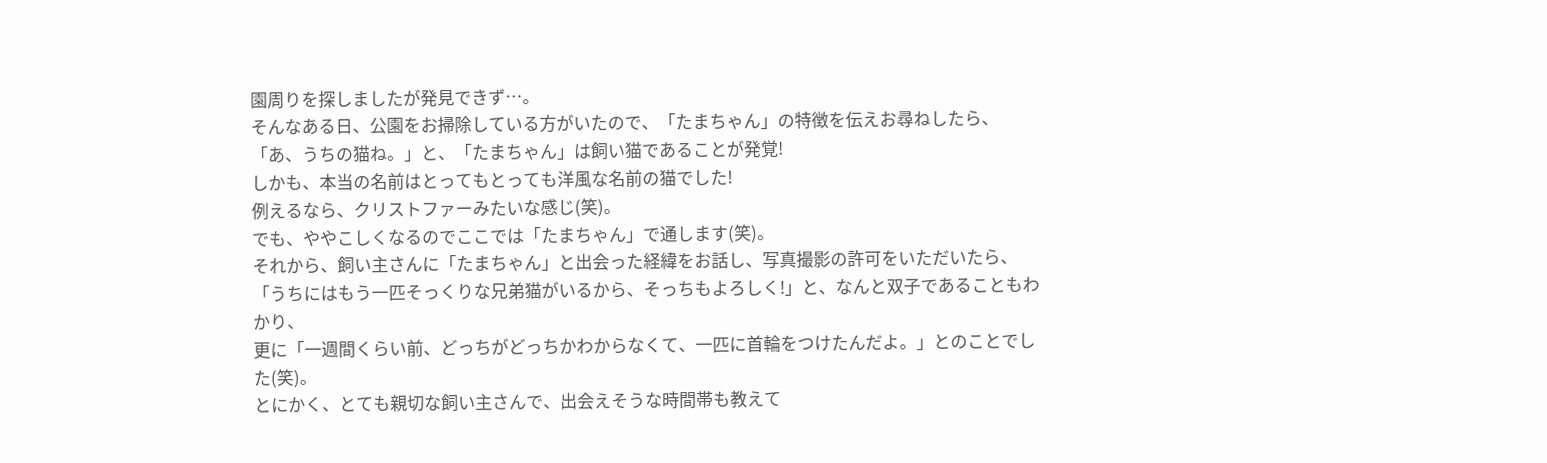園周りを探しましたが発見できず…。
そんなある日、公園をお掃除している方がいたので、「たまちゃん」の特徴を伝えお尋ねしたら、
「あ、うちの猫ね。」と、「たまちゃん」は飼い猫であることが発覚!
しかも、本当の名前はとってもとっても洋風な名前の猫でした!
例えるなら、クリストファーみたいな感じ(笑)。
でも、ややこしくなるのでここでは「たまちゃん」で通します(笑)。
それから、飼い主さんに「たまちゃん」と出会った経緯をお話し、写真撮影の許可をいただいたら、
「うちにはもう一匹そっくりな兄弟猫がいるから、そっちもよろしく!」と、なんと双子であることもわかり、
更に「一週間くらい前、どっちがどっちかわからなくて、一匹に首輪をつけたんだよ。」とのことでした(笑)。
とにかく、とても親切な飼い主さんで、出会えそうな時間帯も教えて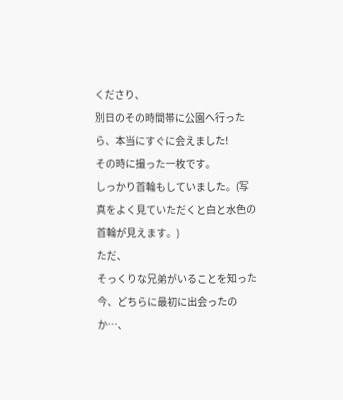くださり、
別日のその時間帯に公園へ行ったら、本当にすぐに会えました!
その時に撮った一枚です。
しっかり首輪もしていました。(写真をよく見ていただくと白と水色の首輪が見えます。)
ただ、
そっくりな兄弟がいることを知った今、どちらに最初に出会ったのか…、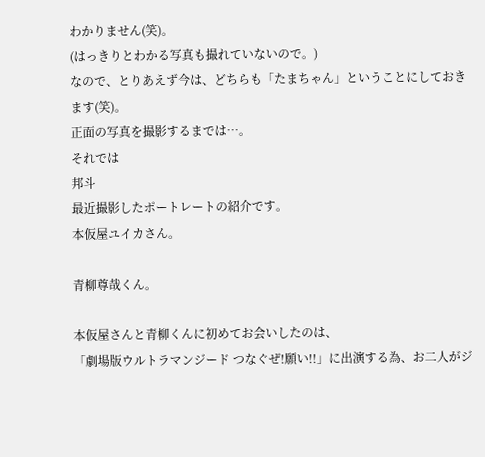わかりません(笑)。
(はっきりとわかる写真も撮れていないので。)
なので、とりあえず今は、どちらも「たまちゃん」ということにしておきます(笑)。
正面の写真を撮影するまでは…。
それでは
邦斗
最近撮影したポートレートの紹介です。
本仮屋ユイカさん。

青柳尊哉くん。

本仮屋さんと青柳くんに初めてお会いしたのは、
「劇場版ウルトラマンジード つなぐぜ!願い!!」に出演する為、お二人がジ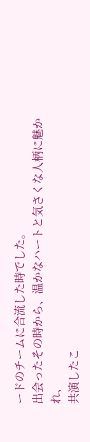ードのチームに合流した時でした。
出会ったその時から、温かなハートと気さくな人柄に魅かれ、
共演したこ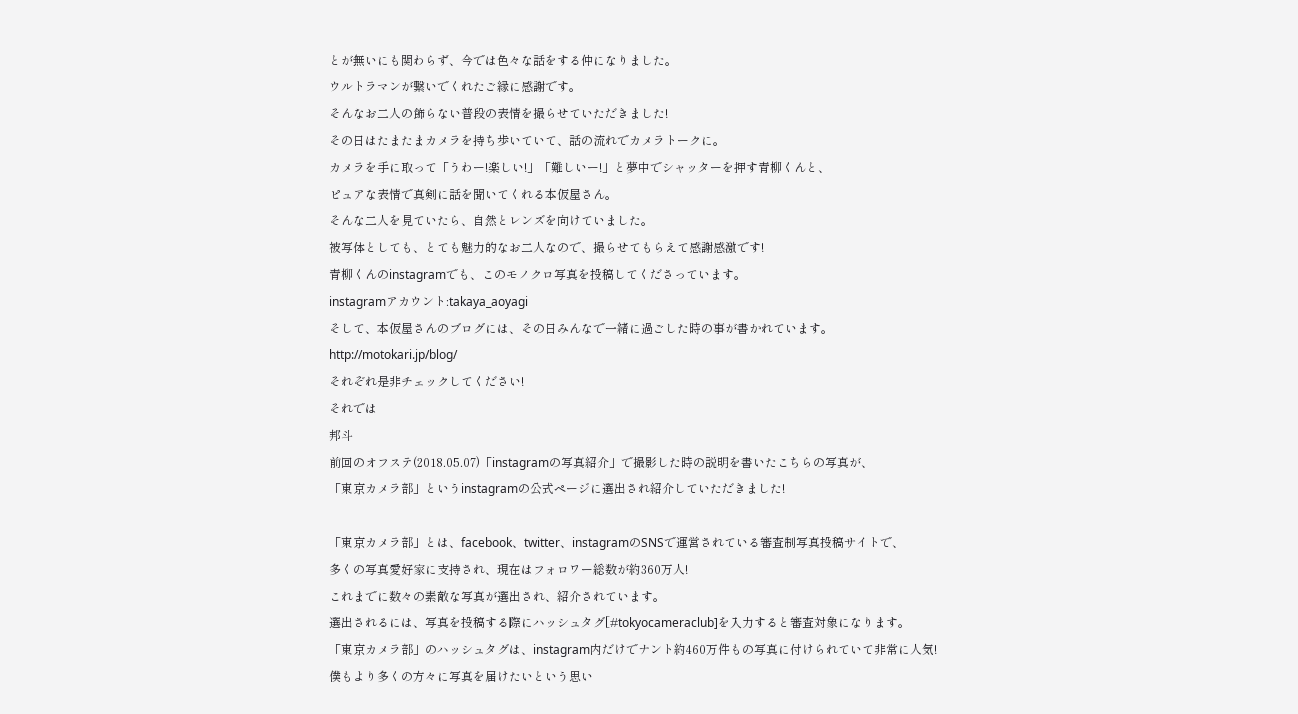とが無いにも関わらず、今では色々な話をする仲になりました。
ウルトラマンが繋いでくれたご縁に感謝です。
そんなお二人の飾らない普段の表情を撮らせていただきました!
その日はたまたまカメラを持ち歩いていて、話の流れでカメラトークに。
カメラを手に取って「うわー!楽しい!」「難しいー!」と夢中でシャッターを押す青柳くんと、
ピュアな表情で真剣に話を聞いてくれる本仮屋さん。
そんな二人を見ていたら、自然とレンズを向けていました。
被写体としても、とても魅力的なお二人なので、撮らせてもらえて感謝感激です!
青柳くんのinstagramでも、このモノクロ写真を投稿してくださっています。
instagramアカウント:takaya_aoyagi
そして、本仮屋さんのブログには、その日みんなで一緒に過ごした時の事が書かれています。
http://motokari.jp/blog/
それぞれ是非チェックしてください!
それでは
邦斗
前回のオフステ(2018.05.07)「instagramの写真紹介」で撮影した時の説明を書いたこちらの写真が、
「東京カメラ部」というinstagramの公式ページに選出され紹介していただきました!

「東京カメラ部」とは、facebook、twitter、instagramのSNSで運営されている審査制写真投稿サイトで、
多くの写真愛好家に支持され、現在はフォロワー総数が約360万人!
これまでに数々の素敵な写真が選出され、紹介されています。
選出されるには、写真を投稿する際にハッシュタグ[#tokyocameraclub]を入力すると審査対象になります。
「東京カメラ部」のハッシュタグは、instagram内だけでナント約460万件もの写真に付けられていて非常に人気!
僕もより多くの方々に写真を届けたいという思い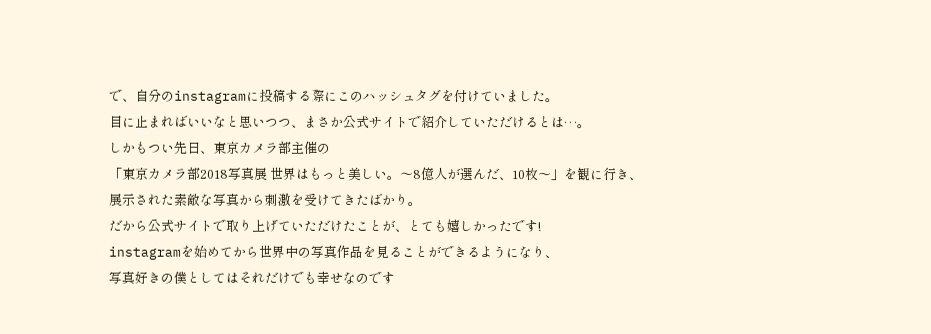で、自分のinstagramに投稿する際にこのハッシュタグを付けていました。
目に止まればいいなと思いつつ、まさか公式サイトで紹介していただけるとは…。
しかもつい先日、東京カメラ部主催の
「東京カメラ部2018写真展 世界はもっと美しい。〜8億人が選んだ、10枚〜」を観に行き、
展示された素敵な写真から刺激を受けてきたばかり。
だから公式サイトで取り上げていただけたことが、とても嬉しかったです!
instagramを始めてから世界中の写真作品を見ることができるようになり、
写真好きの僕としてはそれだけでも幸せなのです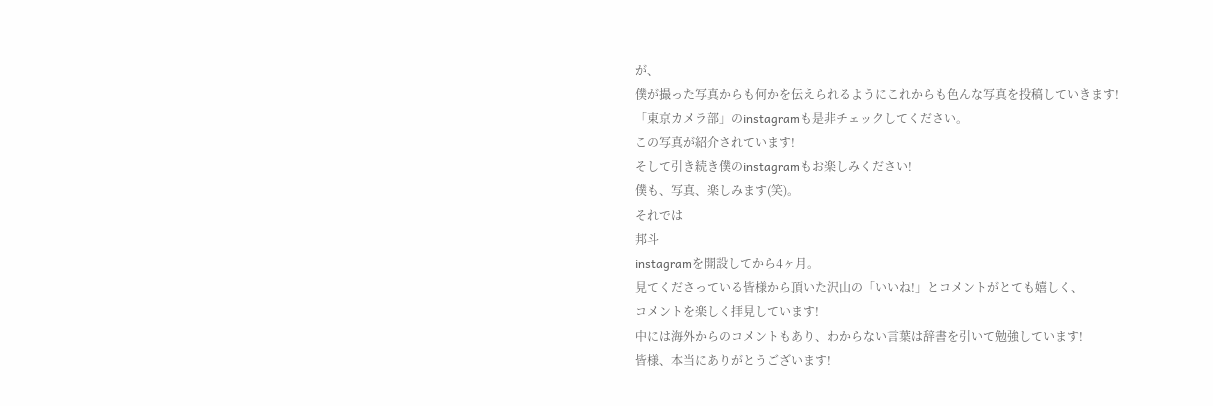が、
僕が撮った写真からも何かを伝えられるようにこれからも色んな写真を投稿していきます!
「東京カメラ部」のinstagramも是非チェックしてください。
この写真が紹介されています!
そして引き続き僕のinstagramもお楽しみください!
僕も、写真、楽しみます(笑)。
それでは
邦斗
instagramを開設してから4ヶ月。
見てくださっている皆様から頂いた沢山の「いいね!」とコメントがとても嬉しく、
コメントを楽しく拝見しています!
中には海外からのコメントもあり、わからない言葉は辞書を引いて勉強しています!
皆様、本当にありがとうございます!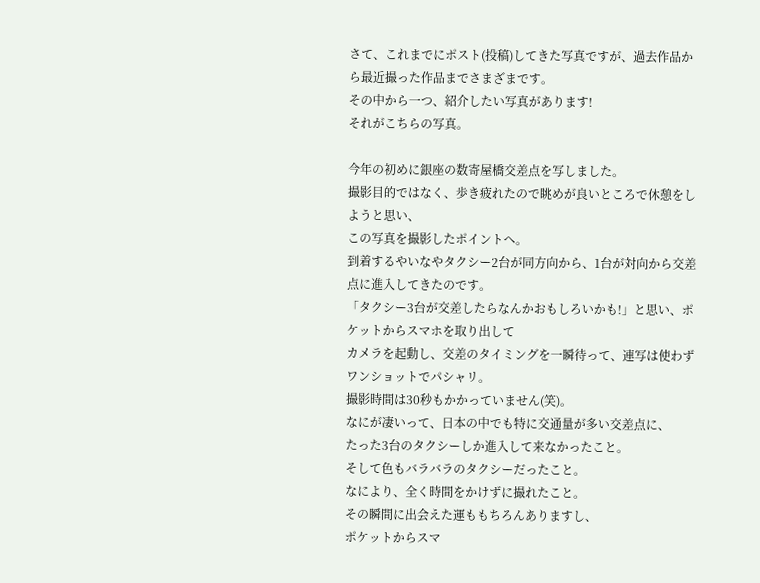さて、これまでにポスト(投稿)してきた写真ですが、過去作品から最近撮った作品までさまざまです。
その中から一つ、紹介したい写真があります!
それがこちらの写真。

今年の初めに銀座の数寄屋橋交差点を写しました。
撮影目的ではなく、歩き疲れたので眺めが良いところで休憩をしようと思い、
この写真を撮影したポイントへ。
到着するやいなやタクシー2台が同方向から、1台が対向から交差点に進入してきたのです。
「タクシー3台が交差したらなんかおもしろいかも!」と思い、ポケットからスマホを取り出して
カメラを起動し、交差のタイミングを一瞬待って、連写は使わずワンショットでパシャリ。
撮影時間は30秒もかかっていません(笑)。
なにが凄いって、日本の中でも特に交通量が多い交差点に、
たった3台のタクシーしか進入して来なかったこと。
そして色もバラバラのタクシーだったこと。
なにより、全く時間をかけずに撮れたこと。
その瞬間に出会えた運ももちろんありますし、
ポケットからスマ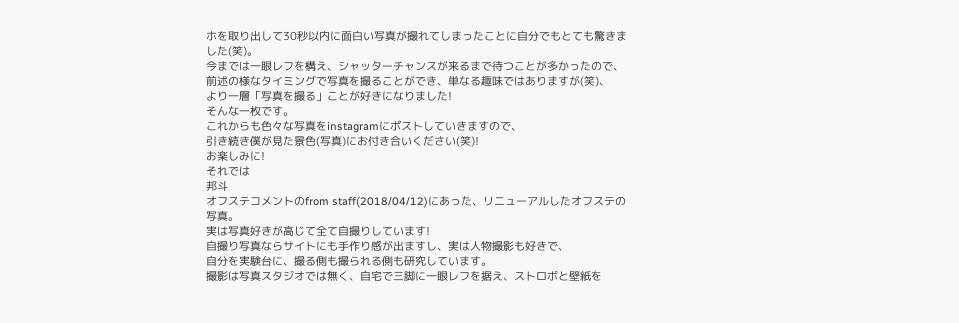ホを取り出して30秒以内に面白い写真が撮れてしまったことに自分でもとても驚きました(笑)。
今までは一眼レフを構え、シャッターチャンスが来るまで待つことが多かったので、
前述の様なタイミングで写真を撮ることができ、単なる趣味ではありますが(笑)、
より一層「写真を撮る」ことが好きになりました!
そんな一枚です。
これからも色々な写真をinstagramにポストしていきますので、
引き続き僕が見た景色(写真)にお付き合いください(笑)!
お楽しみに!
それでは
邦斗
オフステコメントのfrom staff(2018/04/12)にあった、リニューアルしたオフステの写真。
実は写真好きが高じて全て自撮りしています!
自撮り写真ならサイトにも手作り感が出ますし、実は人物撮影も好きで、
自分を実験台に、撮る側も撮られる側も研究しています。
撮影は写真スタジオでは無く、自宅で三脚に一眼レフを据え、ストロボと壁紙を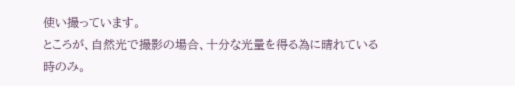使い撮っています。
ところが、自然光で撮影の場合、十分な光量を得る為に晴れている時のみ。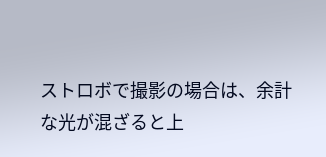ストロボで撮影の場合は、余計な光が混ざると上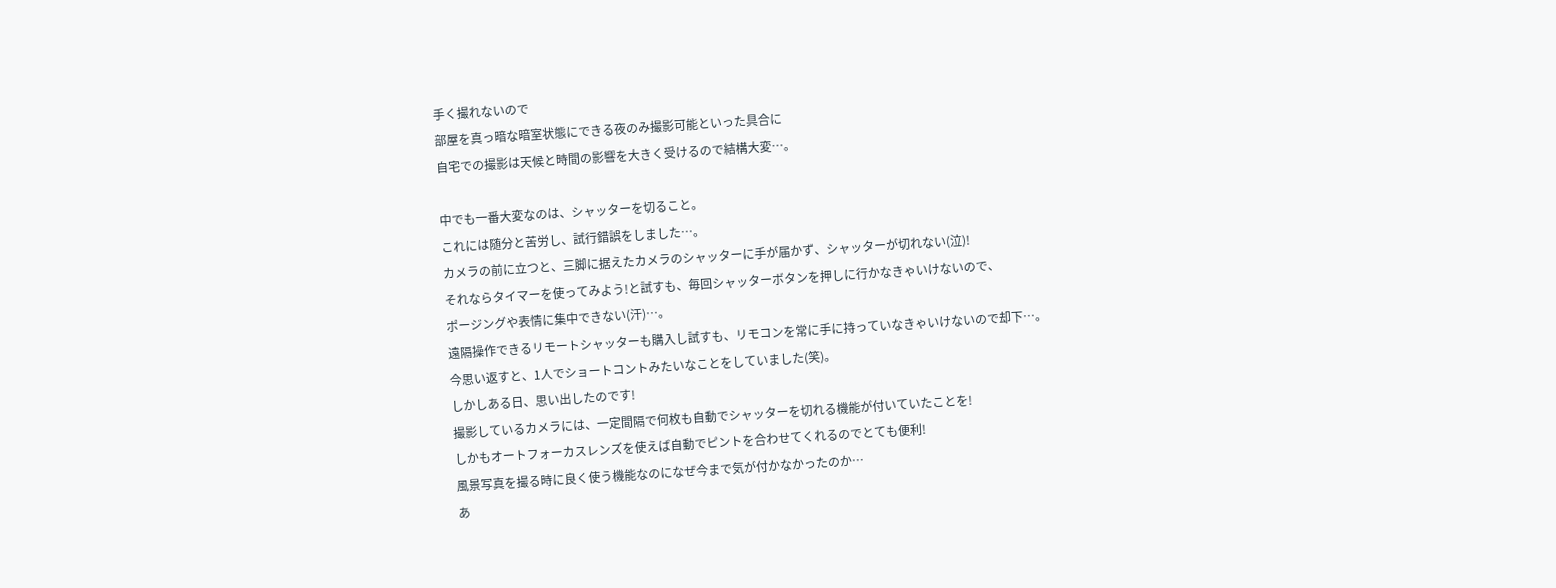手く撮れないので
部屋を真っ暗な暗室状態にできる夜のみ撮影可能といった具合に
自宅での撮影は天候と時間の影響を大きく受けるので結構大変…。

中でも一番大変なのは、シャッターを切ること。
これには随分と苦労し、試行錯誤をしました…。
カメラの前に立つと、三脚に据えたカメラのシャッターに手が届かず、シャッターが切れない(泣)!
それならタイマーを使ってみよう!と試すも、毎回シャッターボタンを押しに行かなきゃいけないので、
ポージングや表情に集中できない(汗)…。
遠隔操作できるリモートシャッターも購入し試すも、リモコンを常に手に持っていなきゃいけないので却下…。
今思い返すと、1人でショートコントみたいなことをしていました(笑)。
しかしある日、思い出したのです!
撮影しているカメラには、一定間隔で何枚も自動でシャッターを切れる機能が付いていたことを!
しかもオートフォーカスレンズを使えば自動でピントを合わせてくれるのでとても便利!
風景写真を撮る時に良く使う機能なのになぜ今まで気が付かなかったのか…
あ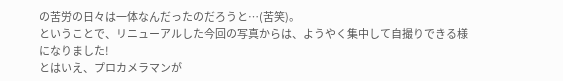の苦労の日々は一体なんだったのだろうと…(苦笑)。
ということで、リニューアルした今回の写真からは、ようやく集中して自撮りできる様になりました!
とはいえ、プロカメラマンが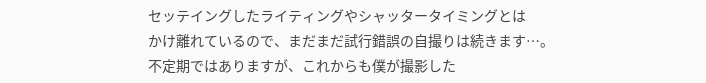セッテイングしたライティングやシャッタータイミングとは
かけ離れているので、まだまだ試行錯誤の自撮りは続きます…。
不定期ではありますが、これからも僕が撮影した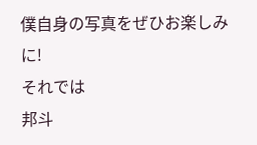僕自身の写真をぜひお楽しみに!
それでは
邦斗